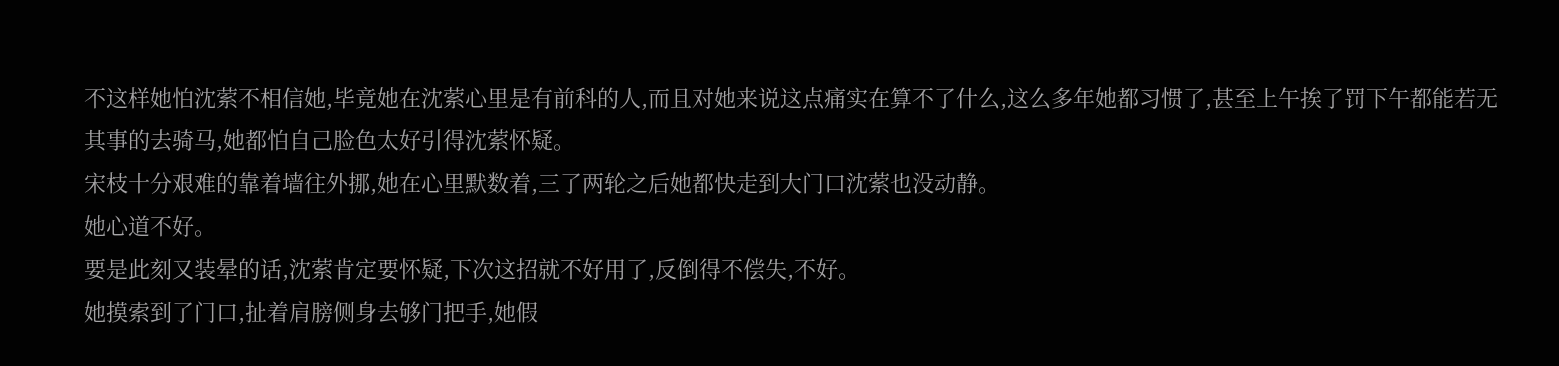不这样她怕沈萦不相信她,毕竟她在沈萦心里是有前科的人,而且对她来说这点痛实在算不了什么,这么多年她都习惯了,甚至上午挨了罚下午都能若无其事的去骑马,她都怕自己脸色太好引得沈萦怀疑。
宋枝十分艰难的靠着墙往外挪,她在心里默数着,三了两轮之后她都快走到大门口沈萦也没动静。
她心道不好。
要是此刻又装晕的话,沈萦肯定要怀疑,下次这招就不好用了,反倒得不偿失,不好。
她摸索到了门口,扯着肩膀侧身去够门把手,她假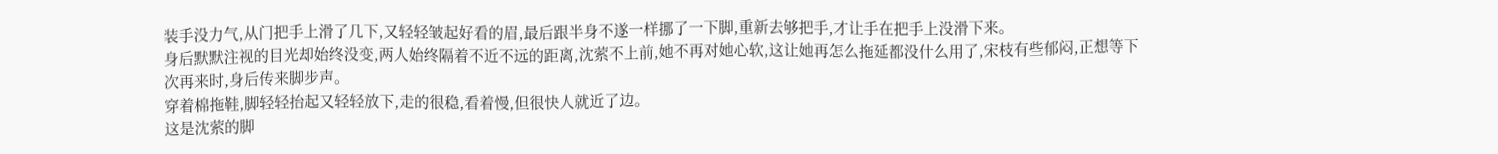装手没力气,从门把手上滑了几下,又轻轻皱起好看的眉,最后跟半身不遂一样挪了一下脚,重新去够把手,才让手在把手上没滑下来。
身后默默注视的目光却始终没变,两人始终隔着不近不远的距离,沈萦不上前,她不再对她心软,这让她再怎么拖延都没什么用了,宋枝有些郁闷,正想等下次再来时,身后传来脚步声。
穿着棉拖鞋,脚轻轻抬起又轻轻放下,走的很稳,看着慢,但很快人就近了边。
这是沈萦的脚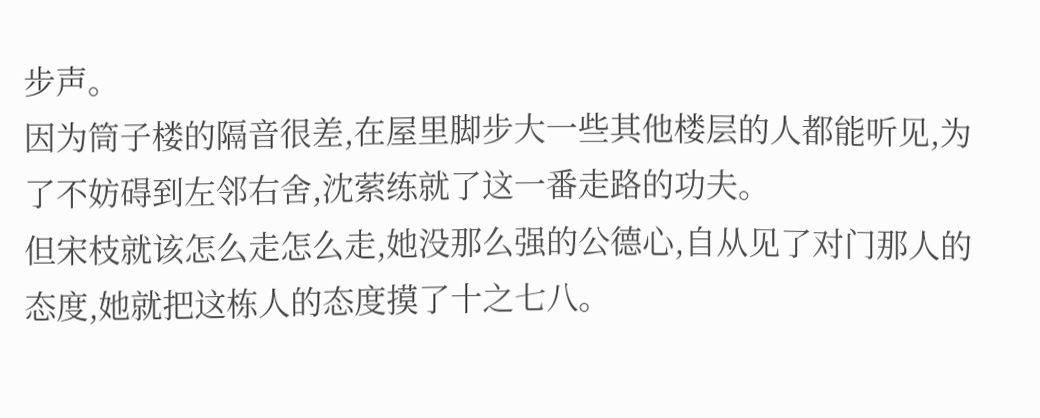步声。
因为筒子楼的隔音很差,在屋里脚步大一些其他楼层的人都能听见,为了不妨碍到左邻右舍,沈萦练就了这一番走路的功夫。
但宋枝就该怎么走怎么走,她没那么强的公德心,自从见了对门那人的态度,她就把这栋人的态度摸了十之七八。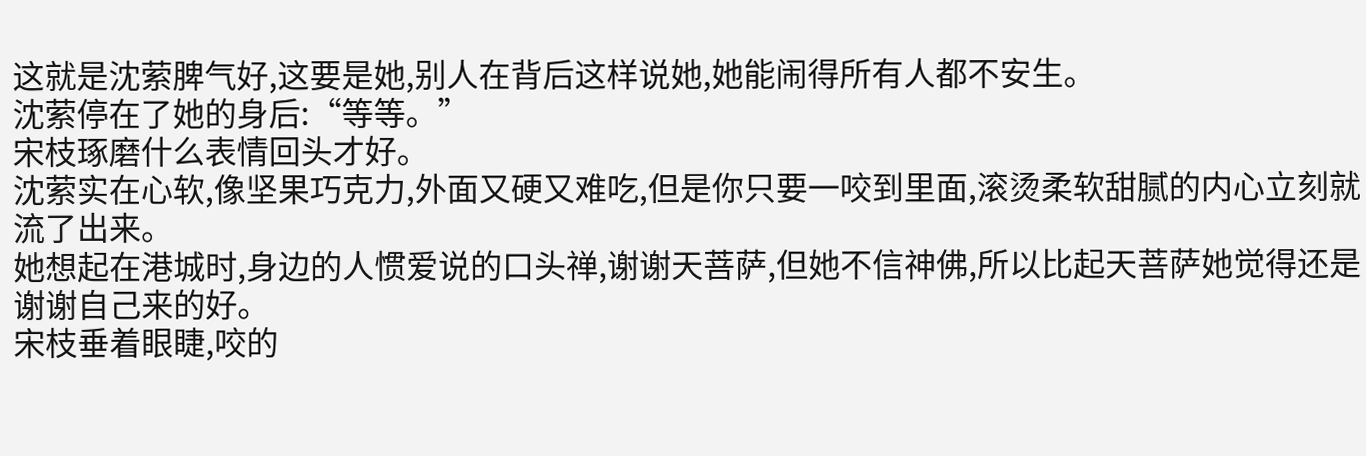这就是沈萦脾气好,这要是她,别人在背后这样说她,她能闹得所有人都不安生。
沈萦停在了她的身后:“等等。”
宋枝琢磨什么表情回头才好。
沈萦实在心软,像坚果巧克力,外面又硬又难吃,但是你只要一咬到里面,滚烫柔软甜腻的内心立刻就流了出来。
她想起在港城时,身边的人惯爱说的口头禅,谢谢天菩萨,但她不信神佛,所以比起天菩萨她觉得还是谢谢自己来的好。
宋枝垂着眼睫,咬的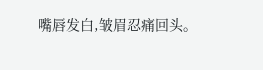嘴唇发白,皱眉忍痛回头。